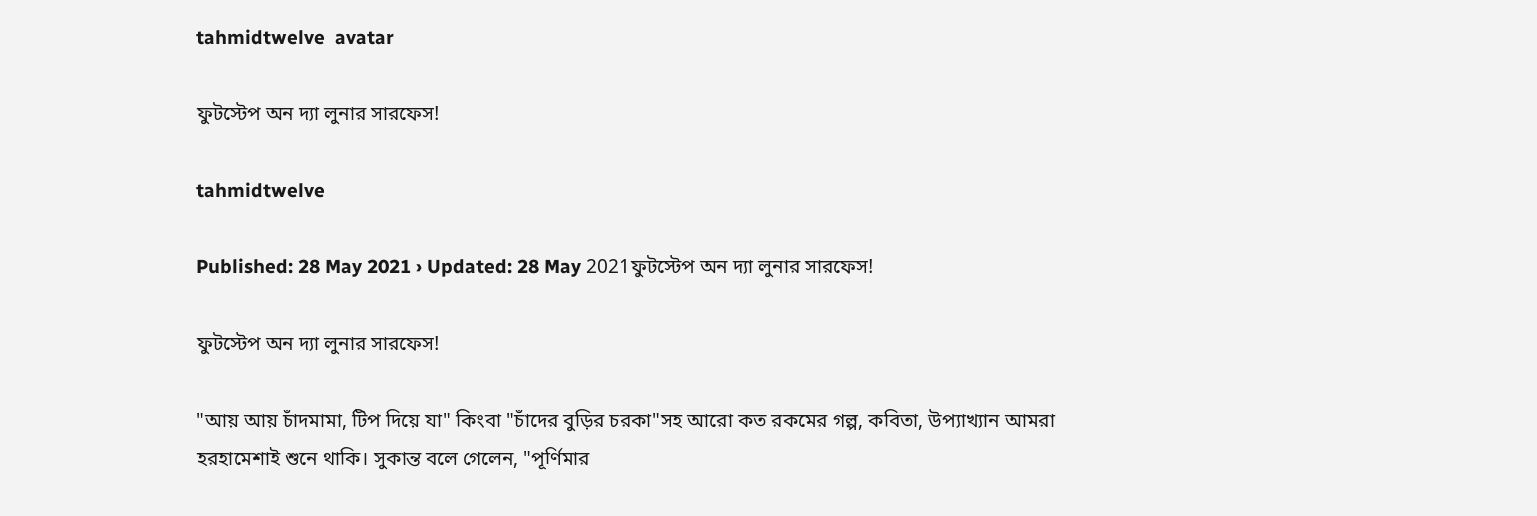tahmidtwelve  avatar

ফুটস্টেপ অন দ্যা লুনার সারফেস!

tahmidtwelve

Published: 28 May 2021 › Updated: 28 May 2021ফুটস্টেপ অন দ্যা লুনার সারফেস!

ফুটস্টেপ অন দ্যা লুনার সারফেস!

"আয় আয় চাঁদমামা, টিপ দিয়ে যা" কিংবা "চাঁদের বুড়ির চরকা"সহ আরো কত রকমের গল্প, কবিতা, উপ্যাখ্যান আমরা হরহামেশাই শুনে থাকি। সুকান্ত বলে গেলেন, "পূর্ণিমার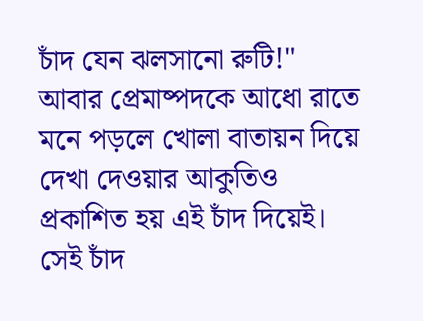চাঁদ যেন ঝলসানো রুটি!" আবার প্রেমাষ্পদকে আধো রাতে মনে পড়লে খোলা বাতায়ন দিয়ে দেখা দেওয়ার আকুতিও প্রকাশিত হয় এই চাঁদ দিয়েই। সেই চাঁদ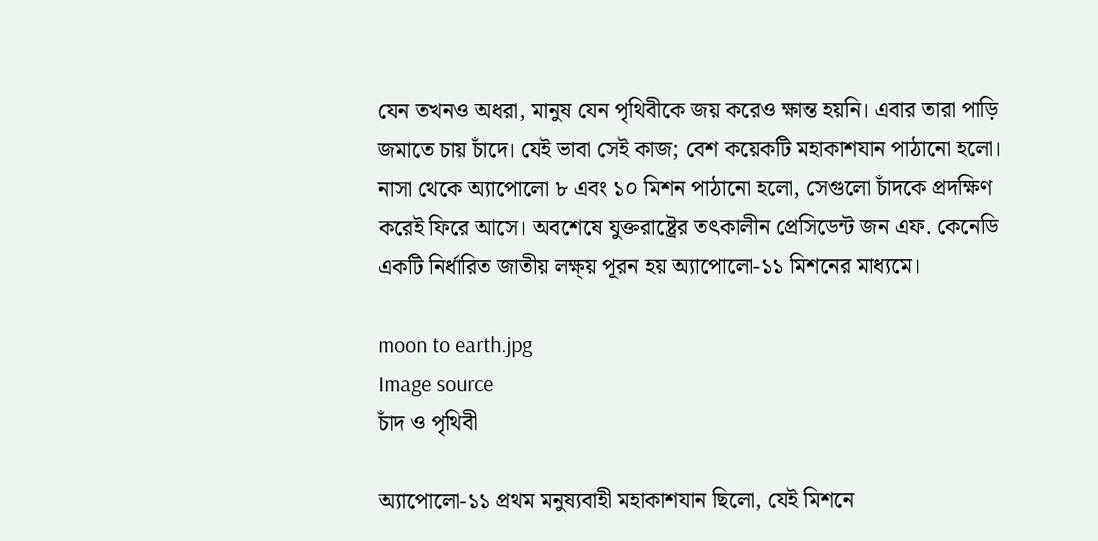যেন তখনও অধরা, মানুষ যেন পৃথিবীকে জয় করেও ক্ষান্ত হয়নি। এবার তারা পাড়ি জমাতে চায় চাঁদে। যেই ভাবা সেই কাজ; বেশ কয়েকটি মহাকাশযান পাঠানো হলো। নাসা থেকে অ্যাপোলো ৮ এবং ১০ মিশন পাঠানো হলো, সেগুলো চাঁদকে প্রদক্ষিণ করেই ফিরে আসে। অবশেষে যুক্তরাষ্ট্রের তৎকালীন প্রেসিডেন্ট জন এফ. কেনেডি একটি নির্ধারিত জাতীয় লক্ষ্য় পূরন হয় অ্যাপোলো-১১ মিশনের মাধ্যমে।

moon to earth.jpg
Image source
চাঁদ ও পৃথিবী

অ্যাপোলো-১১ প্রথম মনুষ্যবাহী মহাকাশযান ছিলো, যেই মিশনে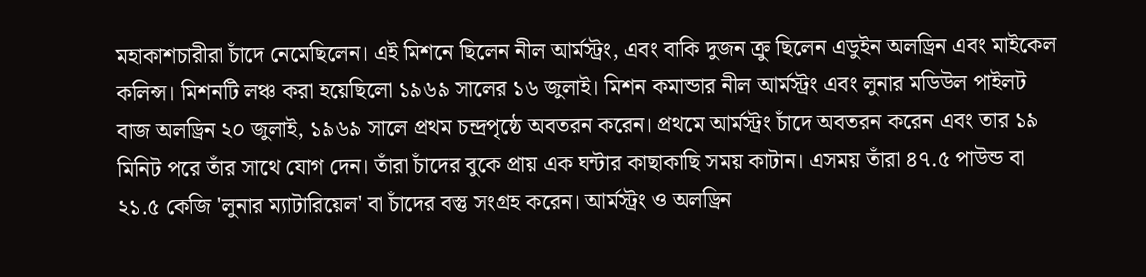মহাকাশচারীরা চাঁদে নেমেছিলেন। এই মিশনে ছিলেন নীল আর্মস্ট্রং, এবং বাকি দুজন ক্রু ছিলেন এডুইন অলড্রিন এবং মাইকেল কলিন্স। মিশনটি লঞ্চ করা হয়েছিলো ১৯৬৯ সালের ১৬ জুলাই। মিশন কমান্ডার নীল আর্মস্ট্রং এবং লুনার মডিউল পাইলট বাজ অলড্রিন ২০ জুলাই, ১৯৬৯ সালে প্রথম চন্দ্রপৃষ্ঠে অবতরন করেন। প্রথমে আর্মস্ট্রং চাঁদে অবতরন করেন এবং তার ১৯ মিনিট পরে তাঁর সাথে যোগ দেন। তাঁরা চাঁদের বুকে প্রায় এক ঘন্টার কাছাকাছি সময় কাটান। এসময় তাঁরা ৪৭.৫ পাউন্ড বা ২১.৫ কেজি 'লুনার ম্যাটারিয়েল' বা চাঁদের বস্তু সংগ্রহ করেন। আর্মস্ট্রং ও অলড্রিন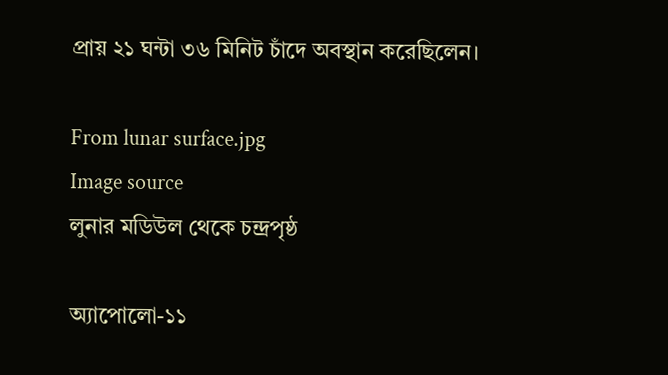প্রায় ২১ ঘন্টা ৩৬ মিনিট চাঁদে অবস্থান করেছিলেন।

From lunar surface.jpg
Image source
লুনার মডিউল থেকে চন্দ্রপৃষ্ঠ

অ্যাপোলো-১১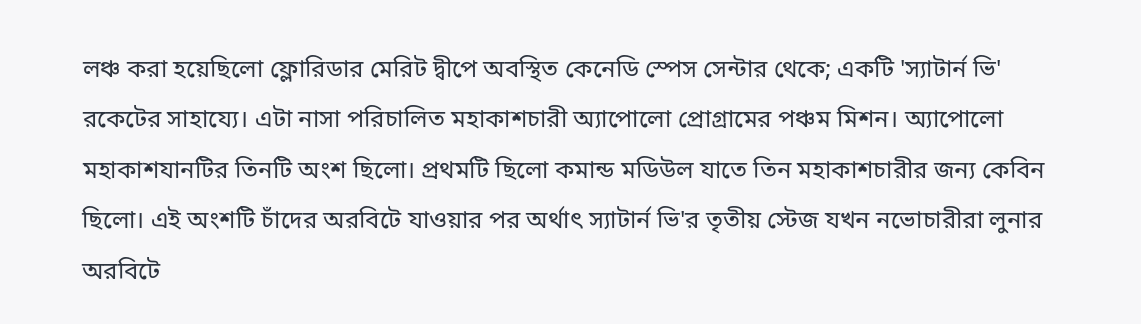লঞ্চ করা হয়েছিলো ফ্লোরিডার মেরিট দ্বীপে অবস্থিত কেনেডি স্পেস সেন্টার থেকে; একটি 'স্যাটার্ন ভি' রকেটের সাহায্যে। এটা নাসা পরিচালিত মহাকাশচারী অ্যাপোলো প্রোগ্রামের পঞ্চম মিশন। অ্যাপোলো মহাকাশযানটির তিনটি অংশ ছিলো। প্রথমটি ছিলো কমান্ড মডিউল যাতে তিন মহাকাশচারীর জন্য কেবিন ছিলো। এই অংশটি চাঁদের অরবিটে যাওয়ার পর অর্থাৎ স্যাটার্ন ভি'র তৃতীয় স্টেজ যখন নভোচারীরা লুনার অরবিটে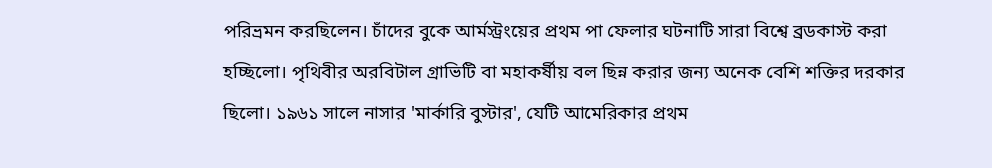পরিভ্রমন করছিলেন। চাঁদের বুকে আর্মস্ট্রংয়ের প্রথম পা ফেলার ঘটনাটি সারা বিশ্বে ব্রডকাস্ট করা হচ্ছিলো। পৃথিবীর অরবিটাল গ্রাভিটি বা মহাকর্ষীয় বল ছিন্ন করার জন্য অনেক বেশি শক্তির দরকার ছিলো। ১৯৬১ সালে নাসার 'মার্কারি বুস্টার', যেটি আমেরিকার প্রথম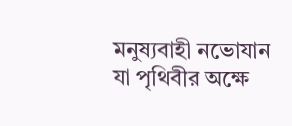মনুষ্যবাহী নভোযান যা পৃথিবীর অক্ষে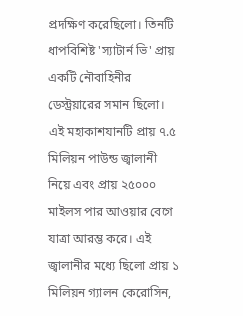প্রদক্ষিণ করেছিলো। তিনটি ধাপবিশিষ্ট 'স্যাটার্ন ভি' প্রায় একটি নৌবাহিনীর ডেস্ট্রয়ারের সমান ছিলো। এই মহাকাশযানটি প্রায় ৭.৫ মিলিয়ন পাউন্ড জ্বালানী নিয়ে এবং প্রায় ২৫০০০ মাইলস পার আওয়ার বেগে যাত্রা আরম্ভ করে। এই জ্বালানীর মধ্যে ছিলো প্রায় ১ মিলিয়ন গ্যালন কেরোসিন,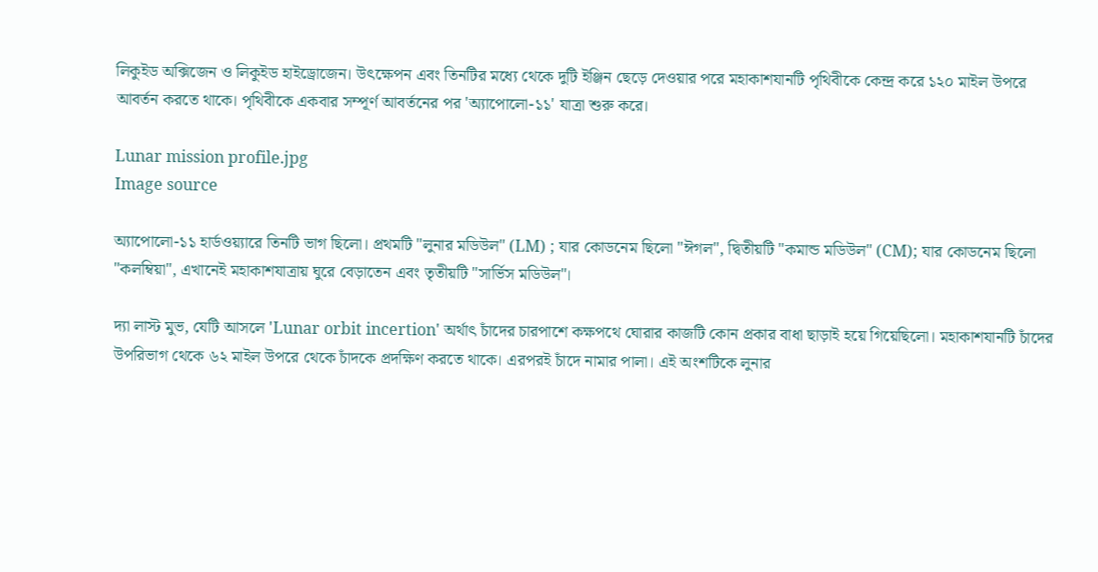লিকুইড অক্সিজেন ও লিকুইড হাইড্রোজেন। উৎক্ষেপন এবং তিনটির মধ্যে থেকে দুটি ইঞ্জিন ছেড়ে দেওয়ার পরে মহাকাশযানটি পৃথিবীকে কেন্দ্র করে ১২০ মাইল উপরে আবর্তন করতে থাকে। পৃথিবীকে একবার সম্পূর্ণ আবর্তনের পর 'অ্যাপোলো-১১' যাত্রা শুরু করে।

Lunar mission profile.jpg
Image source

অ্যাপোলো-১১ হার্ডওয়্যারে তিনটি ভাগ ছিলো। প্রথমটি "লুনার মডিউল" (LM) ; যার কোডনেম ছিলো "ঈগল", দ্বিতীয়টি "কমান্ড মডিউল" (CM); যার কোডনেম ছিলো "কলম্বিয়া", এখানেই মহাকাশযাত্রায় ঘুরে বেড়াতেন এবং তৃতীয়টি "সার্ভিস মডিউল"।

দ্যা লাস্ট মুভ, যেটি আসলে 'Lunar orbit incertion' অর্থাৎ চাঁদের চারপাশে কক্ষপথে ঘোরার কাজটি কোন প্রকার বাধা ছাড়াই হয়ে গিয়েছিলো। মহাকাশযানটি চাঁদের উপরিভাগ থেকে ৬২ মাইল উপরে থেকে চাঁদকে প্রদক্ষিণ করতে থাকে। এরপরই চাঁদে নামার পালা। এই অংশটিকে লুনার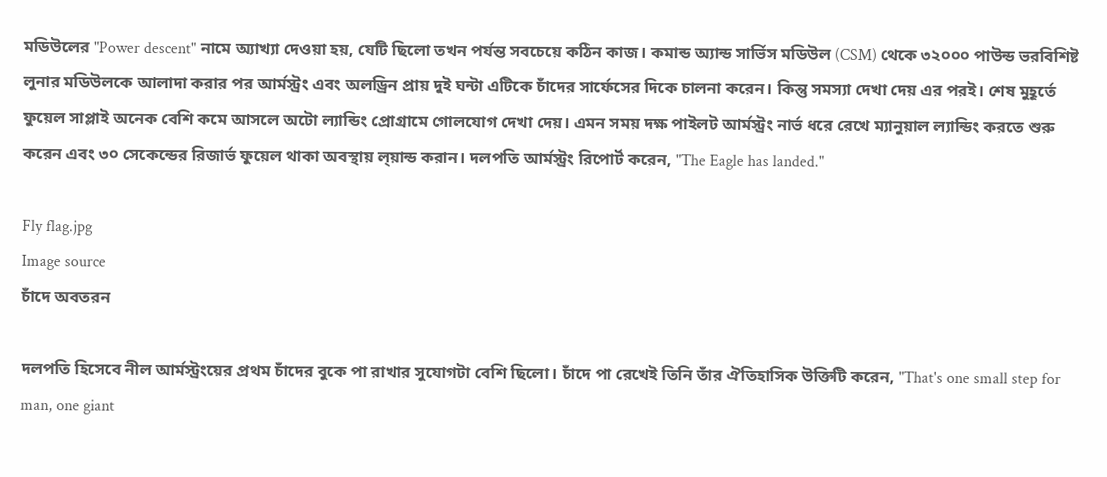মডিউলের "Power descent" নামে অ্যাখ্যা দেওয়া হয়, যেটি ছিলো তখন পর্যন্ত সবচেয়ে কঠিন কাজ। কমান্ড অ্যান্ড সার্ভিস মডিউল (CSM) থেকে ৩২০০০ পাউন্ড ভরবিশিষ্ট লুনার মডিউলকে আলাদা করার পর আর্মস্ট্রং এবং অলড্রিন প্রায় দুই ঘন্টা এটিকে চাঁদের সার্ফেসের দিকে চালনা করেন। কিন্তু সমস্যা দেখা দেয় এর পরই। শেষ মুহূর্তে ফুয়েল সাপ্লাই অনেক বেশি কমে আসলে অটো ল্যান্ডিং প্রোগ্রামে গোলযোগ দেখা দেয়। এমন সময় দক্ষ পাইলট আর্মস্ট্রং নার্ভ ধরে রেখে ম্যানুয়াল ল্যান্ডিং করতে শুরু করেন এবং ৩০ সেকেন্ডের রিজার্ভ ফুয়েল থাকা অবস্থায় ল্য়ান্ড করান। দলপতি আর্মস্ট্রং রিপোর্ট করেন, "The Eagle has landed."

Fly flag.jpg
Image source
চাঁদে অবতরন

দলপতি হিসেবে নীল আর্মস্ট্রংয়ের প্রথম চাঁদের বুকে পা রাখার সুযোগটা বেশি ছিলো। চাঁদে পা রেখেই তিনি তাঁর ঐতিহাসিক উক্তিটি করেন, "That's one small step for man, one giant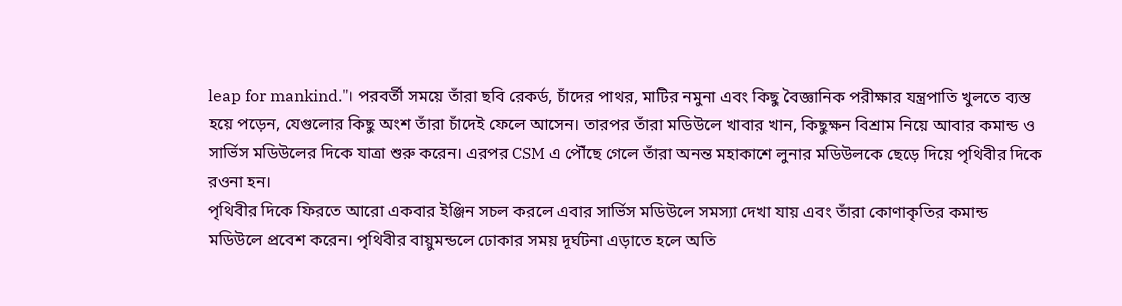leap for mankind."। পরবর্তী সময়ে তাঁরা ছবি রেকর্ড, চাঁদের পাথর, মাটির নমুনা এবং কিছু বৈজ্ঞানিক পরীক্ষার যন্ত্রপাতি খুলতে ব্যস্ত হয়ে পড়েন, যেগুলোর কিছু অংশ তাঁরা চাঁদেই ফেলে আসেন। তারপর তাঁরা মডিউলে খাবার খান, কিছুক্ষন বিশ্রাম নিয়ে আবার কমান্ড ও সার্ভিস মডিউলের দিকে যাত্রা শুরু করেন। এরপর CSM এ পৌঁছে গেলে তাঁরা অনন্ত মহাকাশে লুনার মডিউলকে ছেড়ে দিয়ে পৃথিবীর দিকে রওনা হন।
পৃথিবীর দিকে ফিরতে আরো একবার ইঞ্জিন সচল করলে এবার সার্ভিস মডিউলে সমস্যা দেখা যায় এবং তাঁরা কোণাকৃতির কমান্ড মডিউলে প্রবেশ করেন। পৃথিবীর বায়ুমন্ডলে ঢোকার সময় দূর্ঘটনা এড়াতে হলে অতি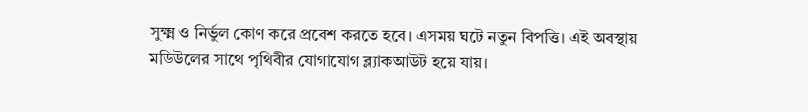সুক্ষ্ম ও নির্ভুল কোণ করে প্রবেশ করতে হবে। এসময় ঘটে নতুন বিপত্তি। এই অবস্থায় মডিউলের সাথে পৃথিবীর যোগাযোগ ব্ল্যাকআউট হয়ে যায়।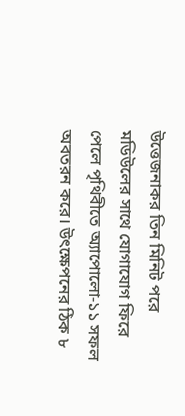উত্তেজনাকর তিন মিনিট পরে মডিউলের সাথে যোগাযোগ ফিরে পেলে পৃথিবীতে অ্যাপোলো-১১ সফল অবতরন করে। উৎক্ষেপনের ঠিক ৮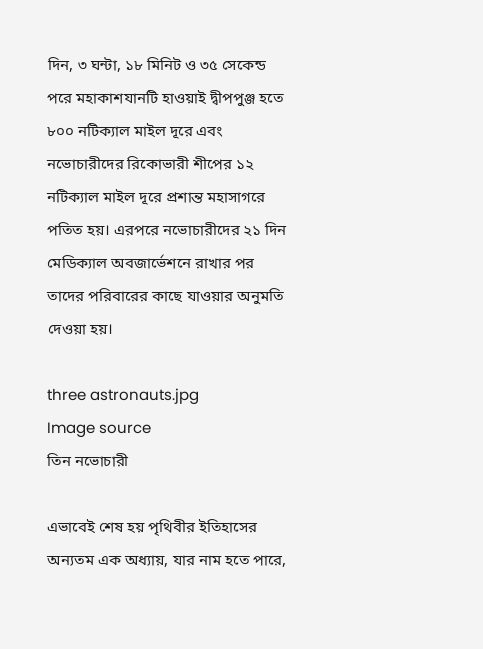দিন, ৩ ঘন্টা, ১৮ মিনিট ও ৩৫ সেকেন্ড পরে মহাকাশযানটি হাওয়াই দ্বীপপুঞ্জ হতে ৮০০ নটিক্যাল মাইল দূরে এবং নভোচারীদের রিকোভারী শীপের ১২ নটিক্যাল মাইল দূরে প্রশান্ত মহাসাগরে পতিত হয়। এরপরে নভোচারীদের ২১ দিন মেডিক্যাল অবজার্ভেশনে রাখার পর তাদের পরিবারের কাছে যাওয়ার অনুমতি দেওয়া হয়।

three astronauts.jpg
Image source
তিন নভোচারী

এভাবেই শেষ হয় পৃথিবীর ইতিহাসের অন্যতম এক অধ্যায়, যার নাম হতে পারে,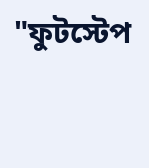"ফুটস্টেপ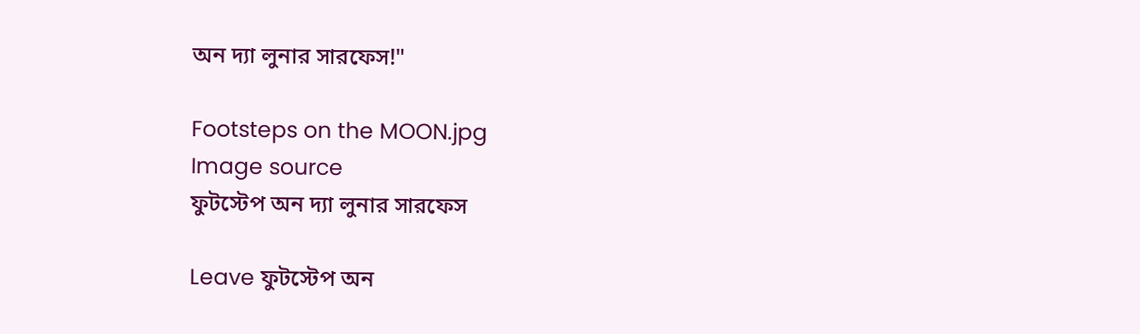অন দ্যা লুনার সারফেস!"

Footsteps on the MOON.jpg
Image source
ফুটস্টেপ অন দ্যা লুনার সারফেস

Leave ফুটস্টেপ অন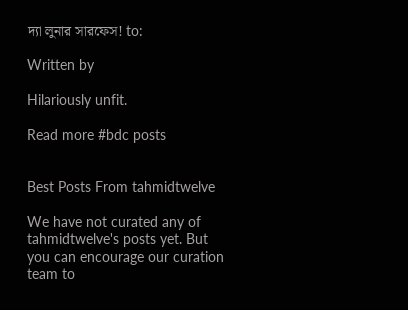দ্যা লুনার সারফেস! to:

Written by

Hilariously unfit.

Read more #bdc posts


Best Posts From tahmidtwelve

We have not curated any of tahmidtwelve's posts yet. But you can encourage our curation team to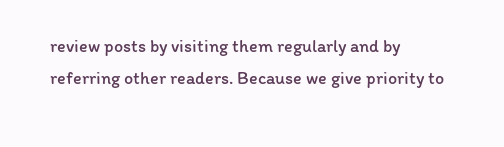review posts by visiting them regularly and by referring other readers. Because we give priority to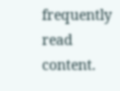frequently read content.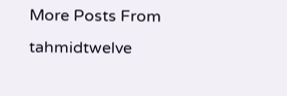More Posts From tahmidtwelve